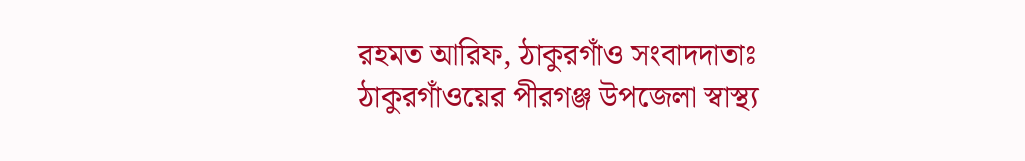রহমত আরিফ, ঠাকুরগাঁও সংবাদদাতাঃ
ঠাকুরগাঁওয়ের পীরগঞ্জ উপজেলা স্বাস্থ্য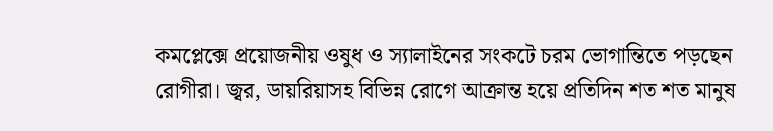কমপ্লেক্সে প্রয়োজনীয় ওষুধ ও স্যালাইনের সংকটে চরম ভোগান্তিতে পড়ছেন রোগীরা। জ্বর, ডায়রিয়াসহ বিভিন্ন রোগে আক্রান্ত হয়ে প্রতিদিন শত শত মানুষ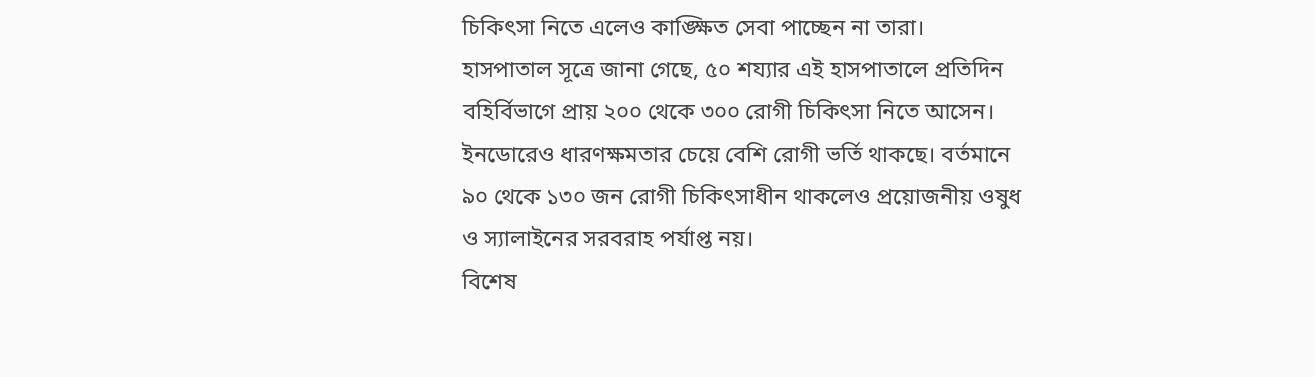চিকিৎসা নিতে এলেও কাঙ্ক্ষিত সেবা পাচ্ছেন না তারা।
হাসপাতাল সূত্রে জানা গেছে, ৫০ শয্যার এই হাসপাতালে প্রতিদিন বহির্বিভাগে প্রায় ২০০ থেকে ৩০০ রোগী চিকিৎসা নিতে আসেন। ইনডোরেও ধারণক্ষমতার চেয়ে বেশি রোগী ভর্তি থাকছে। বর্তমানে ৯০ থেকে ১৩০ জন রোগী চিকিৎসাধীন থাকলেও প্রয়োজনীয় ওষুধ ও স্যালাইনের সরবরাহ পর্যাপ্ত নয়।
বিশেষ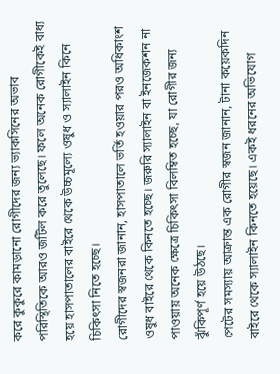করে কুকুরে কামড়ানো রোগীদের জন্য ভ্যাকসিনের অভাব পরিস্থিতিকে আরও জটিল করে তুলেছে। ফলে অনেক রোগীকেই বাধ্য হয়ে হাসপাতালের বাইরে থেকে উচ্চমূল্যে ওষুধ ও স্যালাইন কিনে চিকিৎসা নিতে হচ্ছে।
রোগীদের স্বজনরা জানান, হাসপাতালে ভর্তি হওয়ার পরও অধিকাংশ ওষুধ বাইরে থেকে কিনতে হচ্ছে। জরুরি স্যালাইন বা ইনজেকশন না পাওয়ায় অনেক ক্ষেত্রে চিকিৎসা বিলম্বিত হচ্ছে, যা রোগীর জন্য ঝুঁকিপূর্ণ হয়ে উঠছে।
পেটের সমস্যায় আক্রান্ত এক রোগীর স্বজন জানান, টানা কয়েকদিন বাইরে থেকে স্যালাইন কিনতে হয়েছে। একই ধরনের অভিযোগ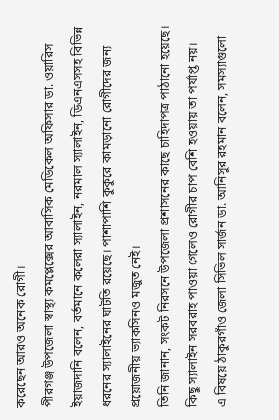করেছেন আরও অনেক রোগী।
পীরগঞ্জ উপজেলা স্বাস্থ্য কমপ্লেক্সের আবাসিক মেডিকেল অফিসার ডা. ওয়ারিস ইয়াজদানি বলেন, বর্তমানে কলেরা স্যালাইন, নরমাল স্যালাইন, ডিএনএসসহ বিভিন্ন ধরনের স্যালাইনের ঘাটতি রয়েছে। পাশাপাশি কুকুরে কামড়ানো রোগীদের জন্য প্রয়োজনীয় ভ্যাকসিনও মজুত নেই।
তিনি জানান, সংকট নিরসনে উপজেলা প্রশাসনের কাছে চাহিদাপত্র পাঠানো হয়েছে। কিছু স্যালাইন সরবরাহ পাওয়া গেলেও রোগীর চাপ বেশি হওয়ায় তা পর্যাপ্ত নয়।
এ বিষয়ে ঠাকুরগাঁও জেলা সিভিল সার্জন ডা. আনিসুর রহমান বলেন, সমস্যাগুলো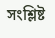সংশ্লিষ্ট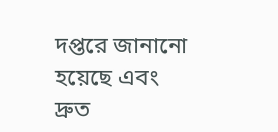দপ্তরে জানানো হয়েছে এবং দ্রুত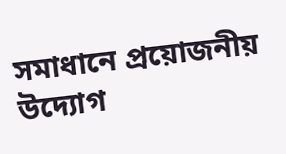সমাধানে প্রয়োজনীয় উদ্যোগ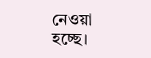নেওয়া হচ্ছে।